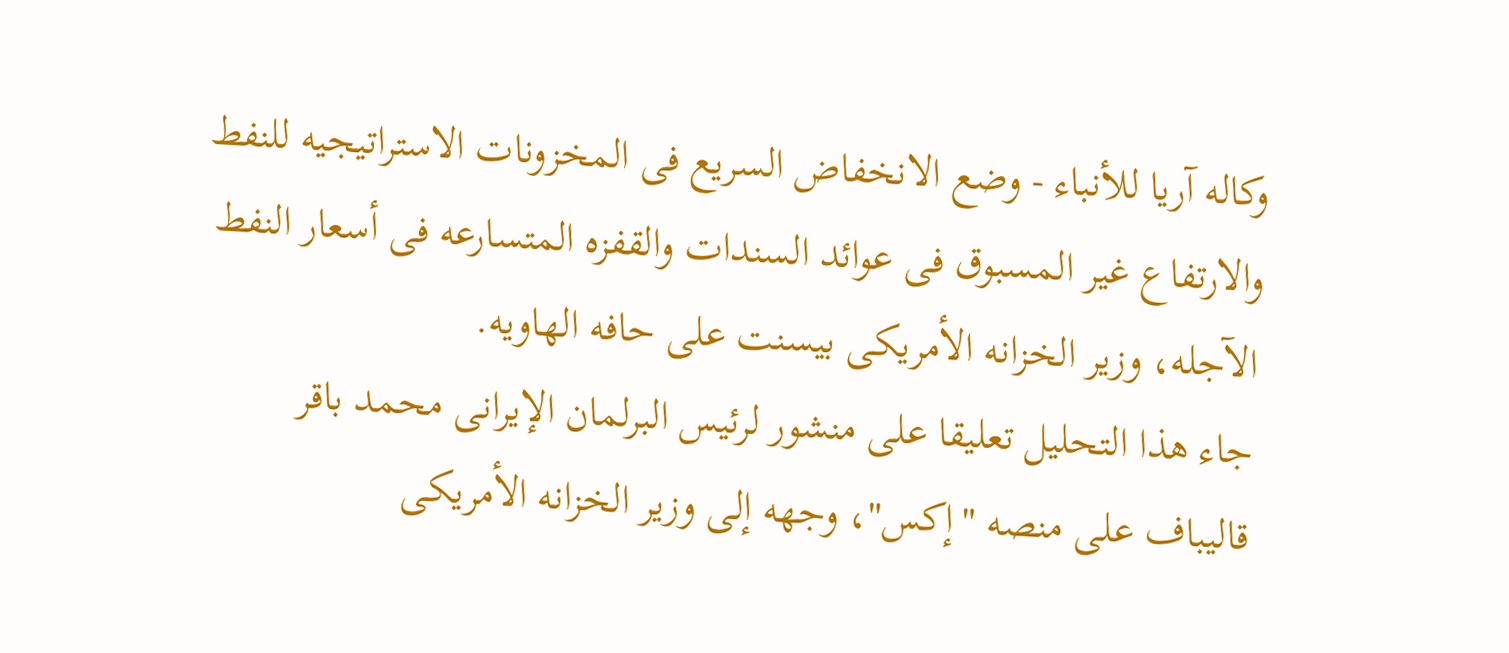وکاله آریا للأنباء - وضع الانخفاض السریع فی المخزونات الاستراتیجیه للنفط والارتفاع غیر المسبوق فی عوائد السندات والقفزه المتسارعه فی أسعار النفط الآجله، وزیر الخزانه الأمریکی بیسنت على حافه الهاویه.
جاء هذا التحلیل تعلیقا على منشور لرئیس البرلمان الإیرانی محمد باقر قالیباف على منصه "إکس"، وجهه إلى وزیر الخزانه الأمریکی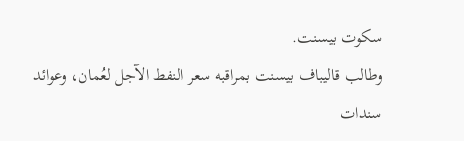سکوت بیسنت.
وطالب قالیباف بیسنت بمراقبه سعر النفط الآجل لعُمان، وعوائد سندات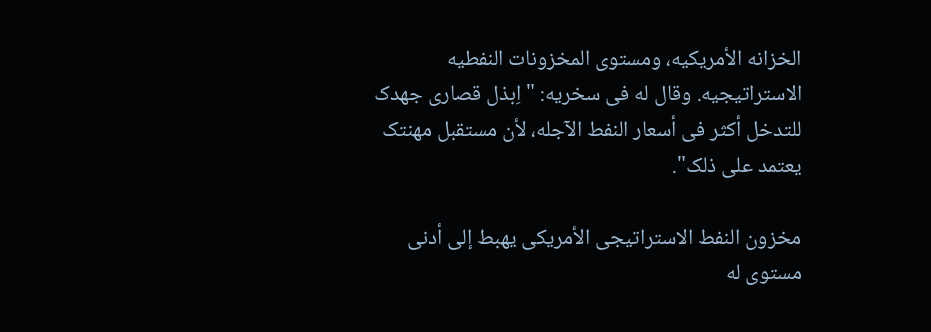الخزانه الأمریکیه، ومستوى المخزونات النفطیه الاستراتیجیه. وقال له فی سخریه: "اِبذل قصارى جهدک للتدخل أکثر فی أسعار النفط الآجله، لأن مستقبل مهنتک یعتمد على ذلک".

مخزون النفط الاستراتیجی الأمریکی یهبط إلى أدنى مستوى له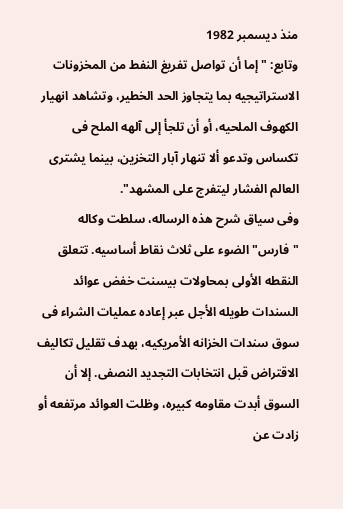منذ دیسمبر 1982
وتابع: "إما أن تواصل تفریغ النفط من المخزونات الاستراتیجیه بما یتجاوز الحد الخطیر، وتشاهد انهیار الکهوف الملحیه، أو أن تلجأ إلى آلهه الملح فی تکساس وتدعو ألا تنهار آبار التخزین، بینما یشتری العالم الفشار لیتفرج على المشهد".
وفی سیاق شرح هذه الرساله، سلطت وکاله "فارس" الضوء على ثلاث نقاط أساسیه. تتعلق النقطه الأولى بمحاولات بیسنت خفض عوائد السندات طویله الأجل عبر إعاده عملیات الشراء فی سوق سندات الخزانه الأمریکیه، بهدف تقلیل تکالیف الاقتراض قبل انتخابات التجدید النصفی. إلا أن السوق أبدت مقاومه کبیره، وظلت العوائد مرتفعه أو زادت عن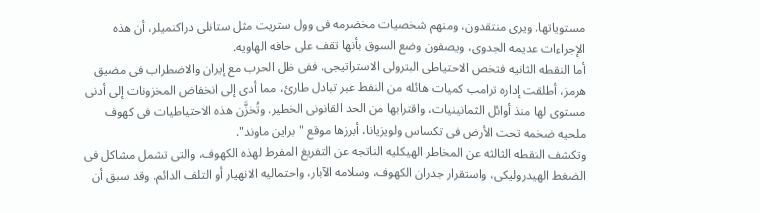مستویاتها. ویرى منتقدون، ومنهم شخصیات مخضرمه فی وول ستریت مثل ستانلی دراکنمیلر، أن هذه الإجراءات عدیمه الجدوى، ویصفون وضع السوق بأنها تقف على حافه الهاویه.
أما النقطه الثانیه فتخص الاحتیاطی البترولی الاستراتیجی. ففی ظل الحرب مع إیران والاضطراب فی مضیق هرمز، أطلقت إداره ترامب کمیات هائله من النفط عبر تبادل طارئ، مما أدى إلى انخفاض المخزونات إلى أدنى مستوى لها منذ أوائل الثمانینیات، واقترابها من الحد القانونی الخطیر. وتُخزَّن هذه الاحتیاطیات فی کهوف ملحیه ضخمه تحت الأرض فی تکساس ولویزیانا، أبرزها موقع "براین ماوند".
وتکشف النقطه الثالثه عن المخاطر الهیکلیه الناتجه عن التفریغ المفرط لهذه الکهوف، والتی تشمل مشاکل فی الضغط الهیدرولیکی، واستقرار جدران الکهوف، وسلامه الآبار، واحتمالیه الانهیار أو التلف الدائم. وقد سبق أن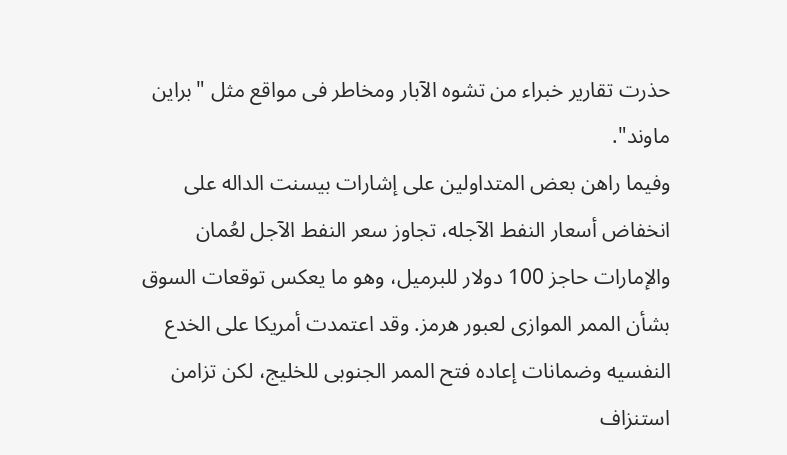حذرت تقاریر خبراء من تشوه الآبار ومخاطر فی مواقع مثل "براین ماوند".
وفیما راهن بعض المتداولین على إشارات بیسنت الداله على انخفاض أسعار النفط الآجله، تجاوز سعر النفط الآجل لعُمان والإمارات حاجز 100 دولار للبرمیل، وهو ما یعکس توقعات السوق بشأن الممر الموازی لعبور هرمز. وقد اعتمدت أمریکا على الخدع النفسیه وضمانات إعاده فتح الممر الجنوبی للخلیج، لکن تزامن استنزاف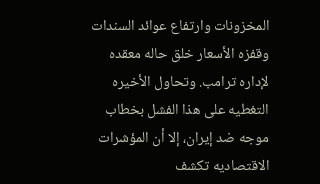المخزونات وارتفاع عوائد السندات وقفزه الأسعار خلق حاله معقده لإداره ترامب. وتحاول الأخیره التغطیه على هذا الفشل بخطاب موجه ضد إیران، إلا أن المؤشرات الاقتصادیه تکشف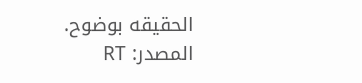الحقیقه بوضوح.
المصدر: RT